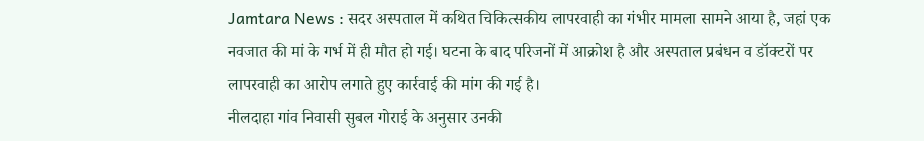Jamtara News : सदर अस्पताल में कथित चिकित्सकीय लापरवाही का गंभीर मामला सामने आया है, जहां एक नवजात की मां के गर्भ में ही मौत हो गई। घटना के बाद परिजनों में आक्रोश है और अस्पताल प्रबंधन व डॉक्टरों पर लापरवाही का आरोप लगाते हुए कार्रवाई की मांग की गई है।
नीलदाहा गांव निवासी सुबल गोराई के अनुसार उनकी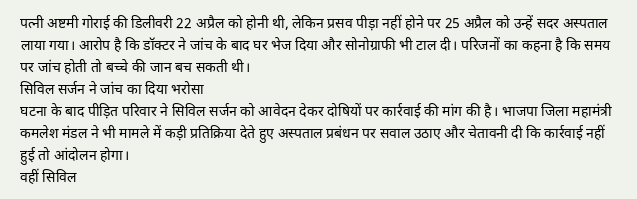पत्नी अष्टमी गोराई की डिलीवरी 22 अप्रैल को होनी थी, लेकिन प्रसव पीड़ा नहीं होने पर 25 अप्रैल को उन्हें सदर अस्पताल लाया गया। आरोप है कि डॉक्टर ने जांच के बाद घर भेज दिया और सोनोग्राफी भी टाल दी। परिजनों का कहना है कि समय पर जांच होती तो बच्चे की जान बच सकती थी।
सिविल सर्जन ने जांच का दिया भरोसा
घटना के बाद पीड़ित परिवार ने सिविल सर्जन को आवेदन देकर दोषियों पर कार्रवाई की मांग की है। भाजपा जिला महामंत्री कमलेश मंडल ने भी मामले में कड़ी प्रतिक्रिया देते हुए अस्पताल प्रबंधन पर सवाल उठाए और चेतावनी दी कि कार्रवाई नहीं हुई तो आंदोलन होगा।
वहीं सिविल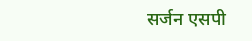सर्जन एसपी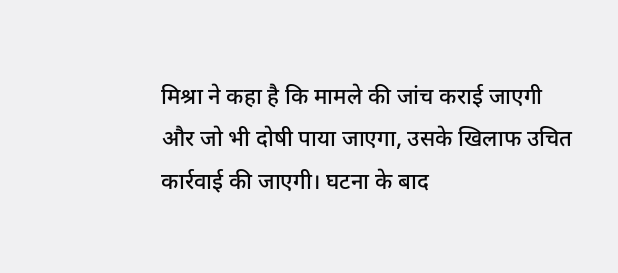मिश्रा ने कहा है कि मामले की जांच कराई जाएगी और जो भी दोषी पाया जाएगा, उसके खिलाफ उचित कार्रवाई की जाएगी। घटना के बाद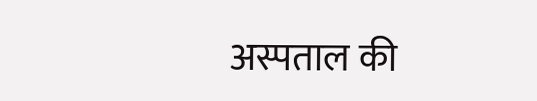अस्पताल की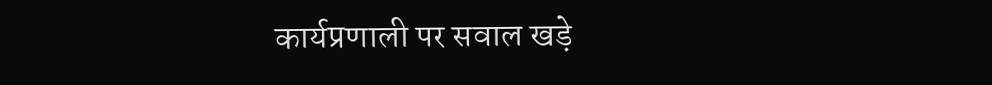कार्यप्रणाली पर सवाल खड़े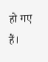हो गए हैं।